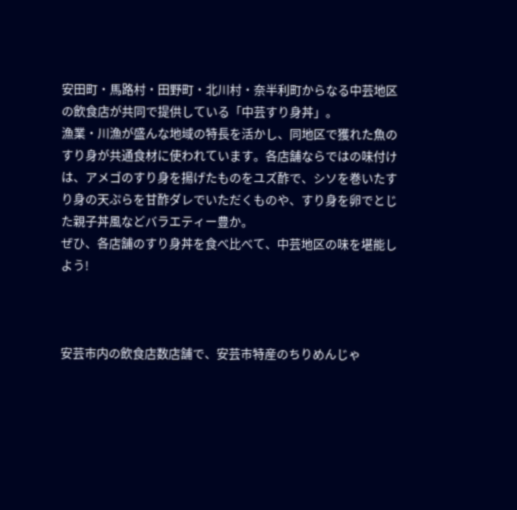安田町・馬路村・田野町・北川村・奈半利町からなる中芸地区の飲食店が共同で提供している「中芸すり身丼」。
漁業・川漁が盛んな地域の特長を活かし、同地区で獲れた魚のすり身が共通食材に使われています。各店舗ならではの味付けは、アメゴのすり身を揚げたものをユズ酢で、シソを巻いたすり身の天ぷらを甘酢ダレでいただくものや、すり身を卵でとじた親子丼風などバラエティー豊か。
ぜひ、各店舗のすり身丼を食べ比べて、中芸地区の味を堪能しよう!



安芸市内の飲食店数店舗で、安芸市特産のちりめんじゃ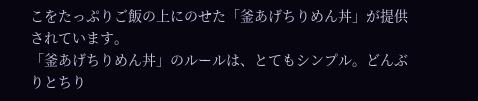こをたっぷりご飯の上にのせた「釜あげちりめん丼」が提供されています。
「釜あげちりめん丼」のルールは、とてもシンプル。どんぶりとちり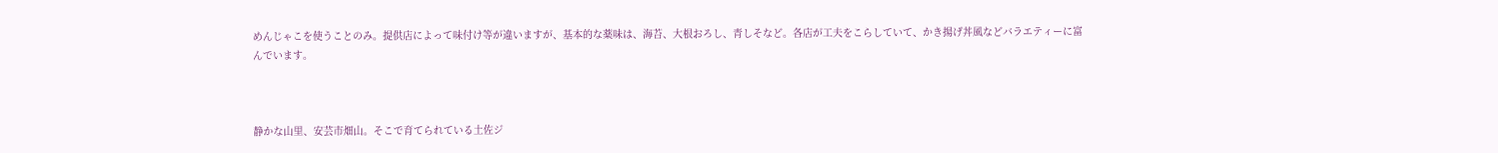めんじゃこを使うことのみ。提供店によって味付け等が違いますが、基本的な薬味は、海苔、大根おろし、青しそなど。各店が工夫をこらしていて、かき揚げ丼風などバラエティーに富んでいます。



静かな山里、安芸市畑山。そこで育てられている土佐ジ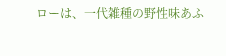ローは、一代雑種の野性味あふ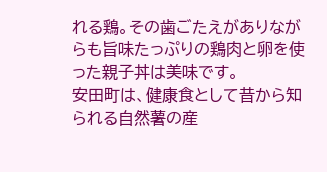れる鶏。その歯ごたえがありながらも旨味たっぷりの鶏肉と卵を使った親子丼は美味です。
安田町は、健康食として昔から知られる自然薯の産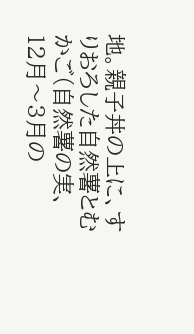地。親子丼の上に、すりおろした自然薯とむかご(自然薯の実、12月〜3月の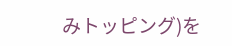みトッピング)を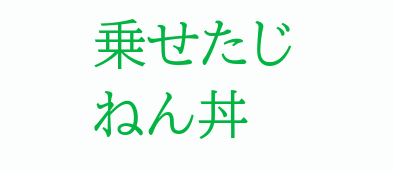乗せたじねん丼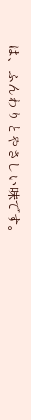は、ふんわりとやさしい味です。